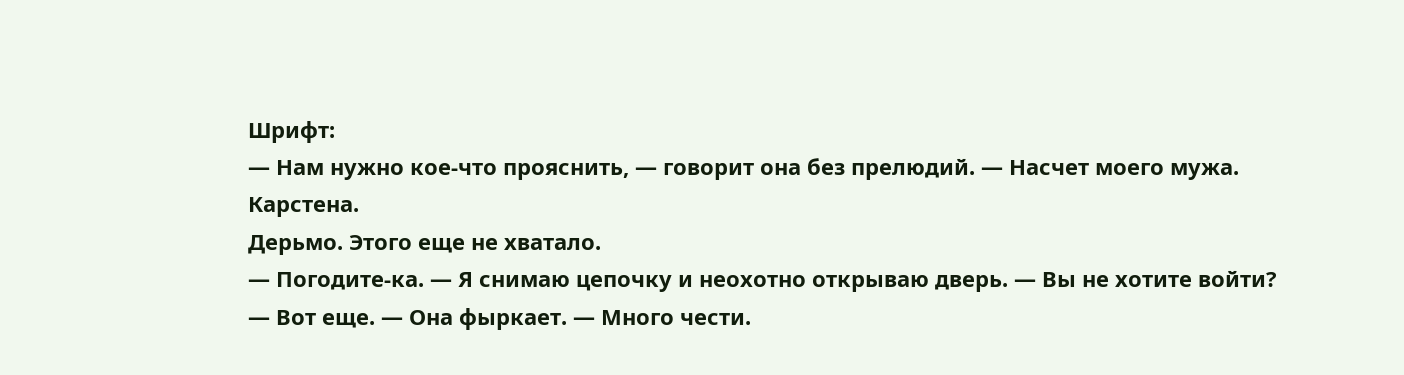Шрифт:
— Нам нужно кое-что прояснить, — говорит она без прелюдий. — Насчет моего мужа. Карстена.
Дерьмо. Этого еще не хватало.
— Погодите-ка. — Я снимаю цепочку и неохотно открываю дверь. — Вы не хотите войти?
— Вот еще. — Она фыркает. — Много чести.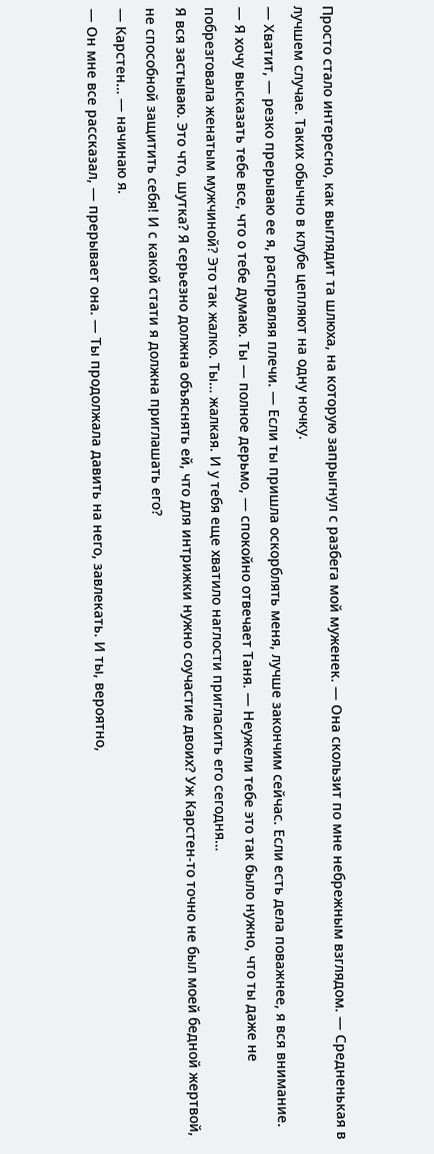Просто стало интересно, как выглядит та шлюха, на которую запрыгнул с разбега мой муженек. — Она скользит по мне небрежным взглядом. — Средненькая в лучшем случае. Таких обычно в клубе цепляют на одну ночку.
— Хватит, — резко прерываю ее я, расправляя плечи. — Если ты пришла оскорблять меня, лучше закончим сейчас. Если есть дела поважнее, я вся внимание.
— Я хочу высказать тебе все, что о тебе думаю. Ты — полное дерьмо, — спокойно отвечает Таня. — Неужели тебе это так было нужно, что ты даже не побрезговала женатым мужчиной? Это так жалко. Ты… жалкая. И у тебя еще хватило наглости пригласить его сегодня…
Я вся застываю. Это что, шутка? Я серьезно должна объяснять ей, что для интрижки нужно соучастие двоих? Уж Карстен-то точно не был моей бедной жертвой, не способной защитить себя! И с какой стати я должна приглашать его?
— Карстен… — начинаю я.
— Он мне все рассказал, — прерывает она. — Ты продолжала давить на него, завлекать. И ты, вероятно,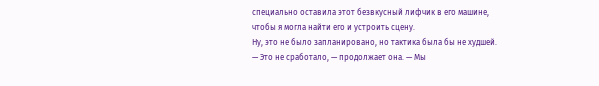специально оставила этот безвкусный лифчик в его машине, чтобы я могла найти его и устроить сцену.
Ну, это не было запланировано, но тактика была бы не худшей.
— Это не сработало, — продолжает она. — Мы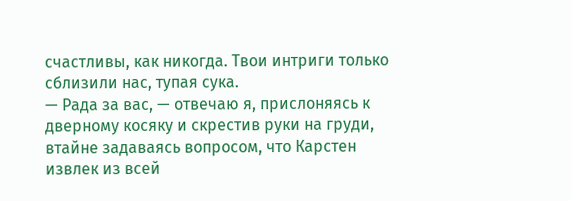счастливы, как никогда. Твои интриги только сблизили нас, тупая сука.
— Рада за вас, — отвечаю я, прислоняясь к дверному косяку и скрестив руки на груди, втайне задаваясь вопросом, что Карстен извлек из всей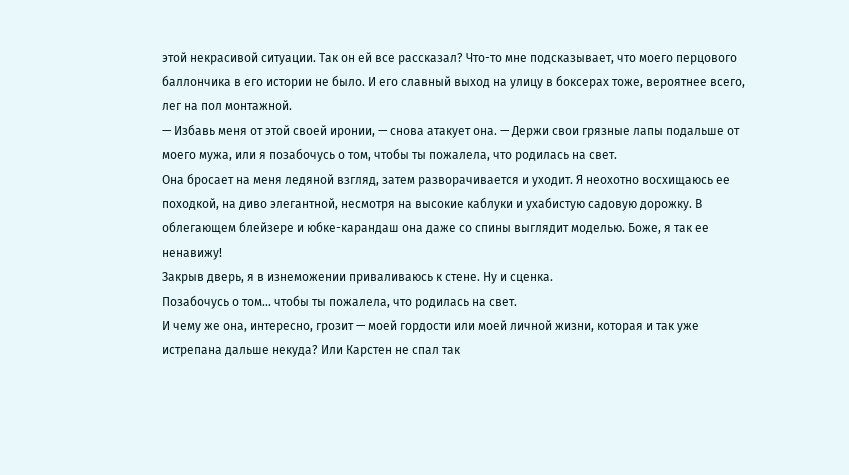этой некрасивой ситуации. Так он ей все рассказал? Что-то мне подсказывает, что моего перцового баллончика в его истории не было. И его славный выход на улицу в боксерах тоже, вероятнее всего, лег на пол монтажной.
— Избавь меня от этой своей иронии, — снова атакует она. — Держи свои грязные лапы подальше от моего мужа, или я позабочусь о том, чтобы ты пожалела, что родилась на свет.
Она бросает на меня ледяной взгляд, затем разворачивается и уходит. Я неохотно восхищаюсь ее походкой, на диво элегантной, несмотря на высокие каблуки и ухабистую садовую дорожку. В облегающем блейзере и юбке-карандаш она даже со спины выглядит моделью. Боже, я так ее ненавижу!
Закрыв дверь, я в изнеможении приваливаюсь к стене. Ну и сценка.
Позабочусь о том… чтобы ты пожалела, что родилась на свет.
И чему же она, интересно, грозит — моей гордости или моей личной жизни, которая и так уже истрепана дальше некуда? Или Карстен не спал так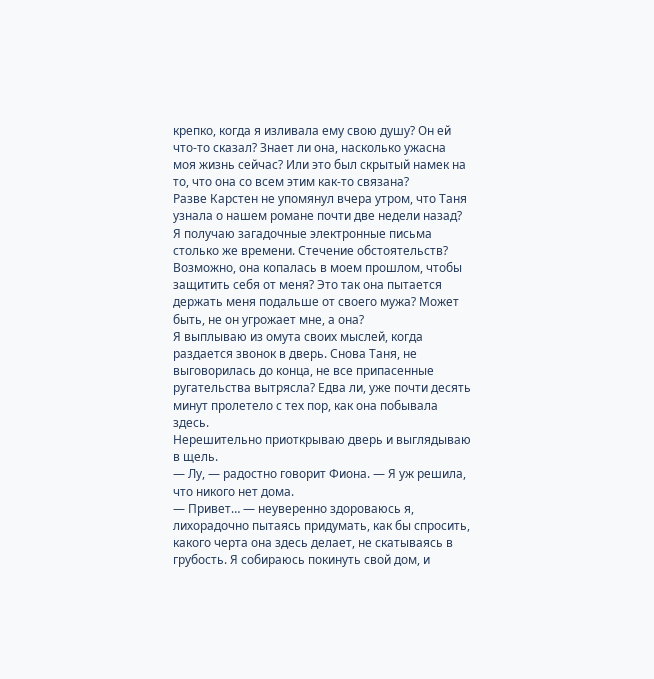крепко, когда я изливала ему свою душу? Он ей что-то сказал? Знает ли она, насколько ужасна моя жизнь сейчас? Или это был скрытый намек на то, что она со всем этим как-то связана?
Разве Карстен не упомянул вчера утром, что Таня узнала о нашем романе почти две недели назад? Я получаю загадочные электронные письма столько же времени. Стечение обстоятельств? Возможно, она копалась в моем прошлом, чтобы защитить себя от меня? Это так она пытается держать меня подальше от своего мужа? Может быть, не он угрожает мне, а она?
Я выплываю из омута своих мыслей, когда раздается звонок в дверь. Снова Таня, не выговорилась до конца, не все припасенные ругательства вытрясла? Едва ли, уже почти десять минут пролетело с тех пор, как она побывала здесь.
Нерешительно приоткрываю дверь и выглядываю в щель.
— Лу, — радостно говорит Фиона. — Я уж решила, что никого нет дома.
— Привет… — неуверенно здороваюсь я, лихорадочно пытаясь придумать, как бы спросить, какого черта она здесь делает, не скатываясь в грубость. Я собираюсь покинуть свой дом, и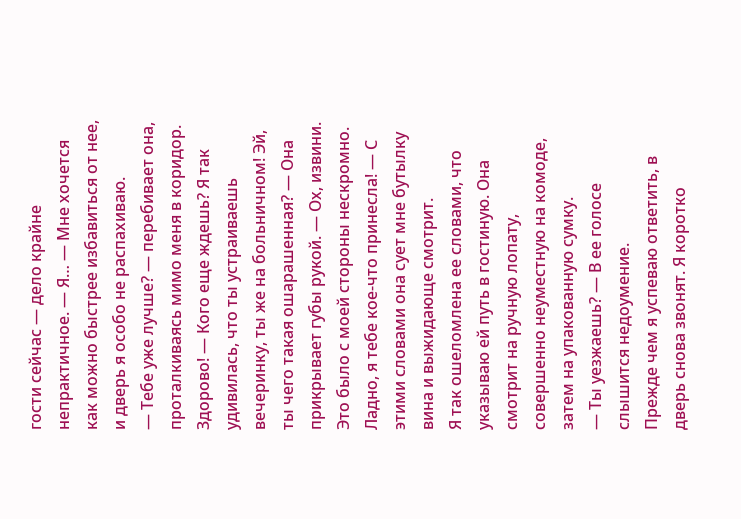гости сейчас — дело крайне непрактичное. — Я… — Мне хочется как можно быстрее избавиться от нее, и дверь я особо не распахиваю.
— Тебе уже лучше? — перебивает она, проталкиваясь мимо меня в коридор. Здорово! — Кого еще ждешь? Я так удивилась, что ты устраиваешь вечеринку, ты же на больничном! Эй, ты чего такая ошарашенная? — Она прикрывает губы рукой. — Ох, извини. Это было с моей стороны нескромно. Ладно, я тебе кое-что принесла! — С этими словами она сует мне бутылку вина и выжидающе смотрит.
Я так ошеломлена ее словами, что указываю ей путь в гостиную. Она смотрит на ручную лопату, совершенно неуместную на комоде, затем на упакованную сумку.
— Ты уезжаешь? — В ее голосе слышится недоумение.
Прежде чем я успеваю ответить, в дверь снова звонят. Я коротко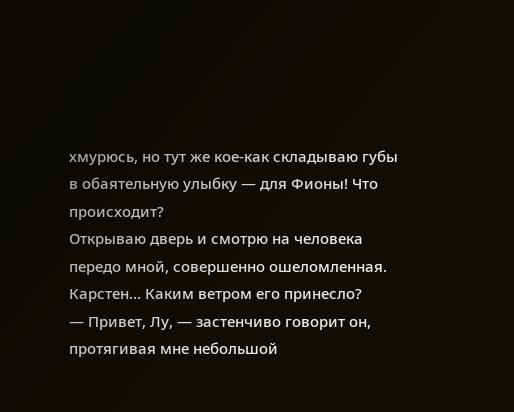хмурюсь, но тут же кое-как складываю губы в обаятельную улыбку — для Фионы! Что происходит?
Открываю дверь и смотрю на человека передо мной, совершенно ошеломленная. Карстен… Каким ветром его принесло?
— Привет, Лу, — застенчиво говорит он, протягивая мне небольшой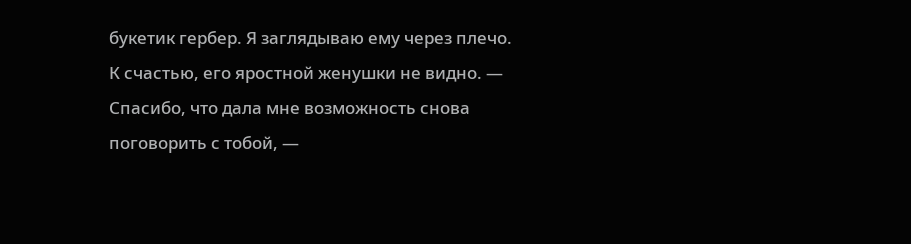букетик гербер. Я заглядываю ему через плечо. К счастью, его яростной женушки не видно. — Спасибо, что дала мне возможность снова поговорить с тобой, —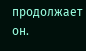продолжает он.